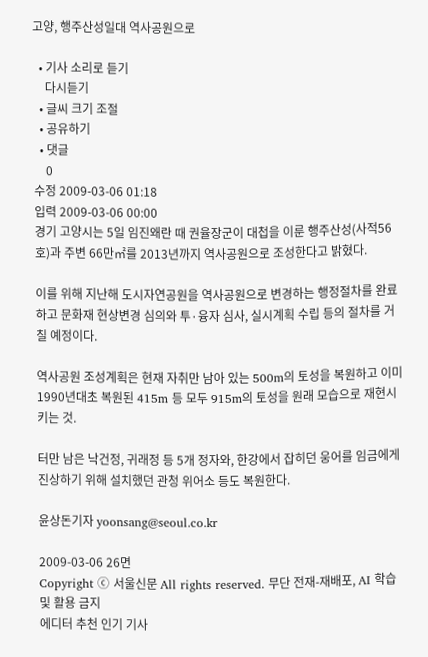고양, 행주산성일대 역사공원으로

  • 기사 소리로 듣기
    다시듣기
  • 글씨 크기 조절
  • 공유하기
  • 댓글
    0
수정 2009-03-06 01:18
입력 2009-03-06 00:00
경기 고양시는 5일 임진왜란 때 권율장군이 대첩을 이룬 행주산성(사적56호)과 주변 66만㎡를 2013년까지 역사공원으로 조성한다고 밝혔다.

이를 위해 지난해 도시자연공원을 역사공원으로 변경하는 행정절차를 완료하고 문화재 현상변경 심의와 투·융자 심사, 실시계획 수립 등의 절차를 거칠 예정이다.

역사공원 조성계획은 현재 자취만 남아 있는 500m의 토성을 복원하고 이미 1990년대초 복원된 415m 등 모두 915m의 토성을 원래 모습으로 재현시키는 것.

터만 남은 낙건정, 귀래정 등 5개 정자와, 한강에서 잡히던 웅어를 임금에게 진상하기 위해 설치했던 관청 위어소 등도 복원한다.

윤상돈기자 yoonsang@seoul.co.kr

2009-03-06 26면
Copyright ⓒ 서울신문 All rights reserved. 무단 전재-재배포, AI 학습 및 활용 금지
에디터 추천 인기 기사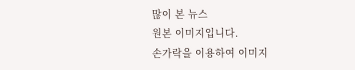많이 본 뉴스
원본 이미지입니다.
손가락을 이용하여 이미지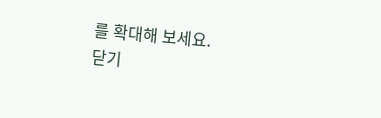를 확대해 보세요.
닫기